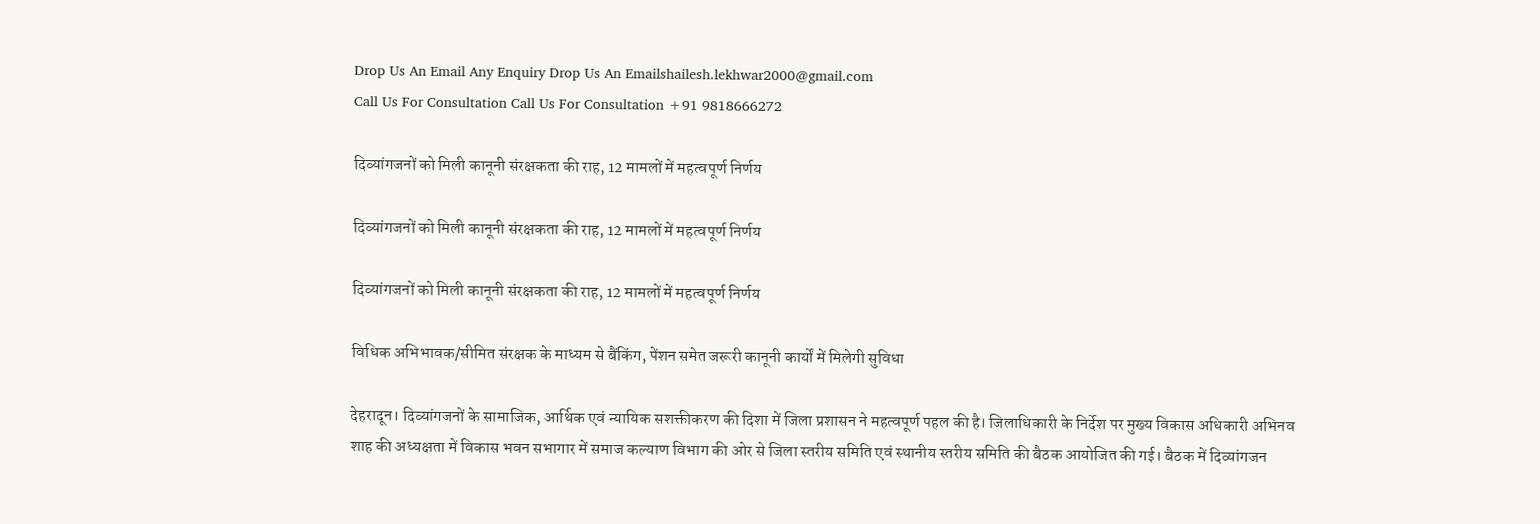Drop Us An Email Any Enquiry Drop Us An Emailshailesh.lekhwar2000@gmail.com
Call Us For Consultation Call Us For Consultation +91 9818666272

दिव्यांगजनों को मिली कानूनी संरक्षकता की राह, 12 मामलों में महत्वपूर्ण निर्णय

दिव्यांगजनों को मिली कानूनी संरक्षकता की राह, 12 मामलों में महत्वपूर्ण निर्णय

दिव्यांगजनों को मिली कानूनी संरक्षकता की राह, 12 मामलों में महत्वपूर्ण निर्णय

विधिक अभिभावक/सीमित संरक्षक के माध्यम से बैंकिंग, पेंशन समेत जरूरी कानूनी कार्यों में मिलेगी सुविधा

देहरादून। दिव्यांगजनों के सामाजिक, आर्थिक एवं न्यायिक सशक्तीकरण की दिशा में जिला प्रशासन ने महत्वपूर्ण पहल की है। जिलाधिकारी के निर्देश पर मुख्य विकास अधिकारी अभिनव शाह की अध्यक्षता में विकास भवन सभागार में समाज कल्याण विभाग की ओर से जिला स्तरीय समिति एवं स्थानीय स्तरीय समिति की बैठक आयोजित की गई। बैठक में दिव्यांगजन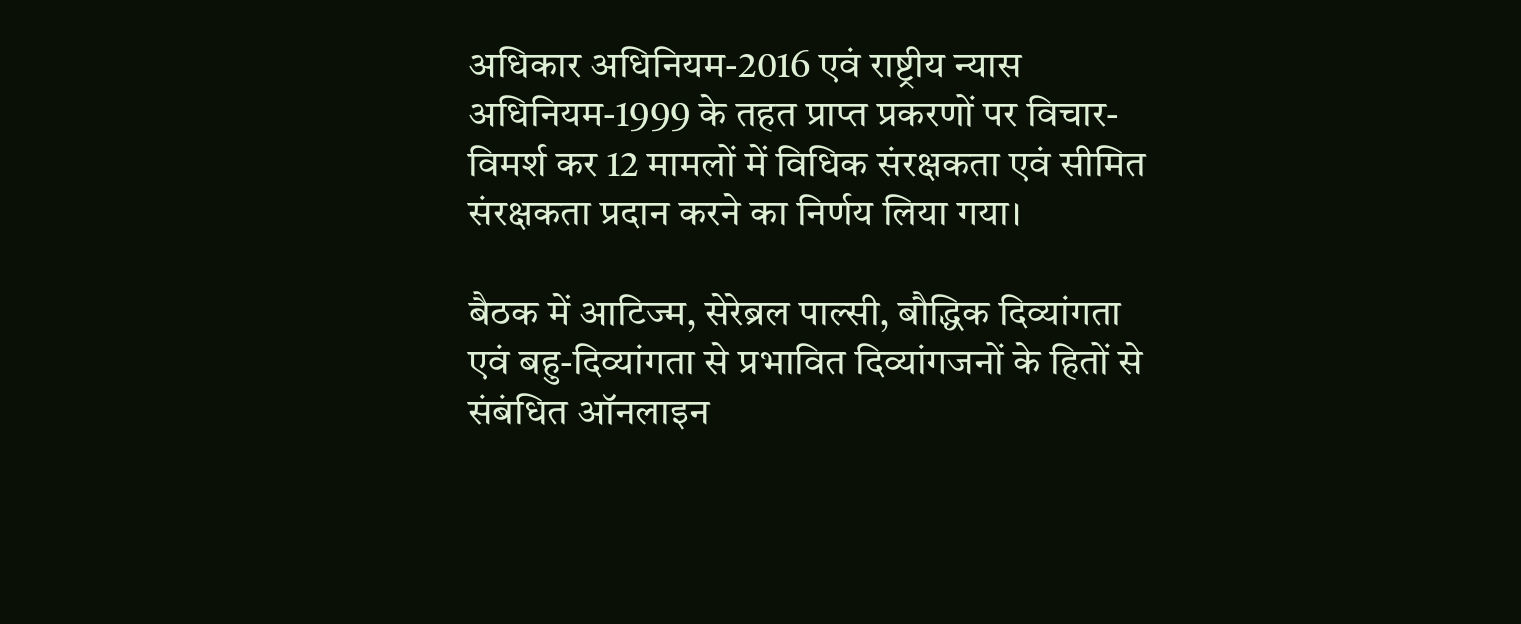अधिकार अधिनियम-2016 एवं राष्ट्रीय न्यास अधिनियम-1999 के तहत प्राप्त प्रकरणों पर विचार-विमर्श कर 12 मामलों में विधिक संरक्षकता एवं सीमित संरक्षकता प्रदान करने का निर्णय लिया गया।

बैठक में आटिज्म, सेरेब्रल पाल्सी, बौद्धिक दिव्यांगता एवं बहु-दिव्यांगता से प्रभावित दिव्यांगजनों के हितों से संबंधित ऑनलाइन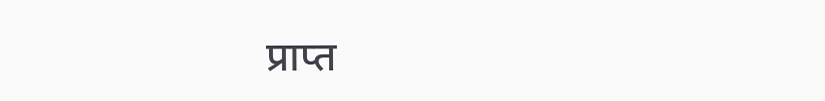प्राप्त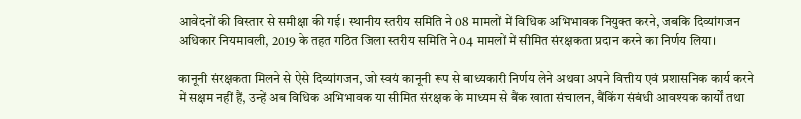आवेदनों की विस्तार से समीक्षा की गई। स्थानीय स्तरीय समिति ने 08 मामलों में विधिक अभिभावक नियुक्त करने, जबकि दिव्यांगजन अधिकार नियमावली, 2019 के तहत गठित जिला स्तरीय समिति ने 04 मामलों में सीमित संरक्षकता प्रदान करने का निर्णय लिया।

कानूनी संरक्षकता मिलने से ऐसे दिव्यांगजन, जो स्वयं कानूनी रूप से बाध्यकारी निर्णय लेने अथवा अपने वित्तीय एवं प्रशासनिक कार्य करने में सक्षम नहीं हैं, उन्हें अब विधिक अभिभावक या सीमित संरक्षक के माध्यम से बैंक खाता संचालन, बैंकिंग संबंधी आवश्यक कार्यों तथा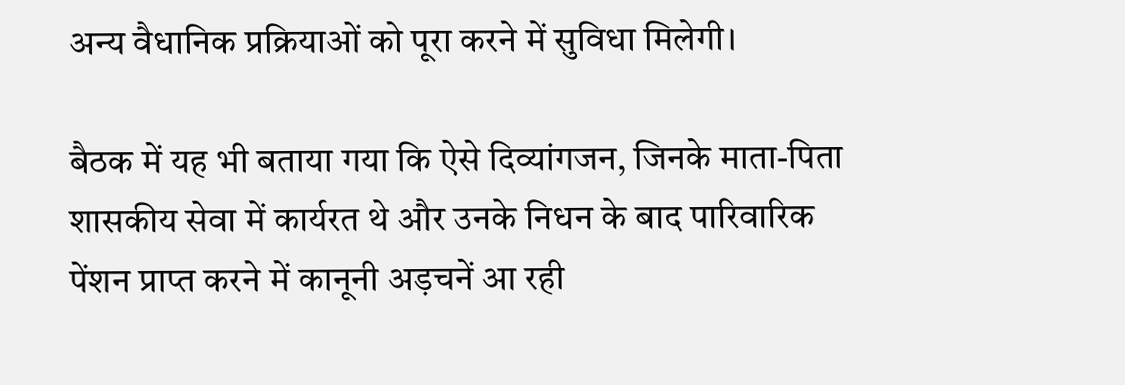अन्य वैधानिक प्रक्रियाओं को पूरा करने में सुविधा मिलेगी।

बैठक में यह भी बताया गया कि ऐसे दिव्यांगजन, जिनके माता-पिता शासकीय सेवा में कार्यरत थे और उनके निधन के बाद पारिवारिक पेंशन प्राप्त करने में कानूनी अड़चनें आ रही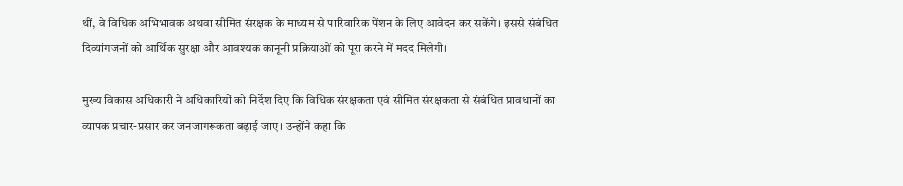थीं, वे विधिक अभिभावक अथवा सीमित संरक्षक के माध्यम से पारिवारिक पेंशन के लिए आवेदन कर सकेंगे। इससे संबंधित दिव्यांगजनों को आर्थिक सुरक्षा और आवश्यक कानूनी प्रक्रियाओं को पूरा करने में मदद मिलेगी।

मुख्य विकास अधिकारी ने अधिकारियों को निर्देश दिए कि विधिक संरक्षकता एवं सीमित संरक्षकता से संबंधित प्रावधानों का व्यापक प्रचार-प्रसार कर जनजागरूकता बढ़ाई जाए। उन्होंने कहा कि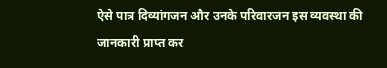ऐसे पात्र दिव्यांगजन और उनके परिवारजन इस व्यवस्था की जानकारी प्राप्त कर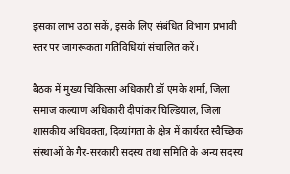इसका लाभ उठा सकें, इसके लिए संबंधित विभाग प्रभावी स्तर पर जागरूकता गतिविधियां संचालित करें।

बैठक में मुख्य चिकित्सा अधिकारी डॉ एमके शर्मा, जिला समाज कल्याण अधिकारी दीपांकर घिल्डियाल, जिला शासकीय अधिवक्ता, दिव्यांगता के क्षेत्र में कार्यरत स्वैच्छिक संस्थाओं के गैर-सरकारी सदस्य तथा समिति के अन्य सदस्य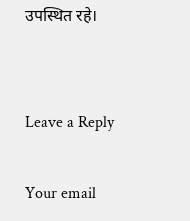उपस्थित रहे।


Leave a Reply

Your email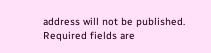address will not be published. Required fields are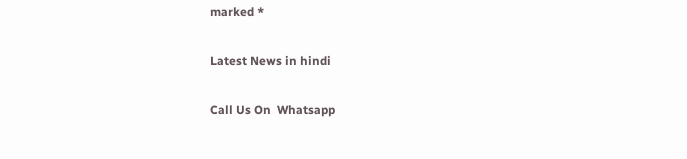marked *

Latest News in hindi

Call Us On  Whatsapp